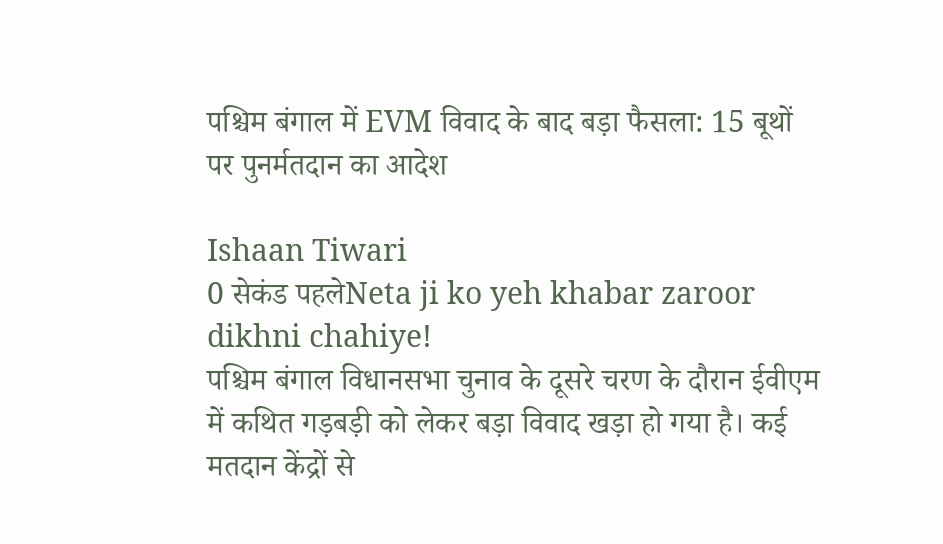पश्चिम बंगाल में EVM विवाद के बाद बड़ा फैसला: 15 बूथों पर पुनर्मतदान का आदेश

Ishaan Tiwari
0 सेकंड पहलेNeta ji ko yeh khabar zaroor dikhni chahiye!
पश्चिम बंगाल विधानसभा चुनाव के दूसरे चरण के दौरान ईवीएम में कथित गड़बड़ी को लेकर बड़ा विवाद खड़ा हो गया है। कई मतदान केंद्रों से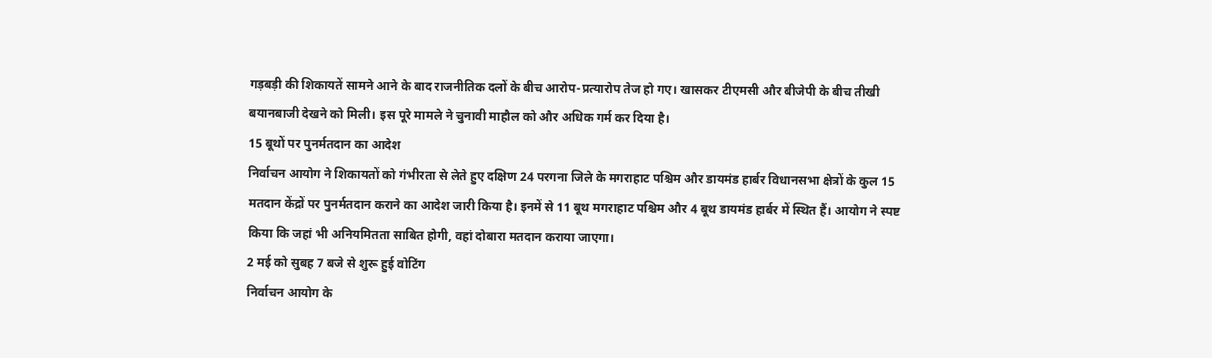गड़बड़ी की शिकायतें सामने आने के बाद राजनीतिक दलों के बीच आरोप-प्रत्यारोप तेज हो गए। खासकर टीएमसी और बीजेपी के बीच तीखी बयानबाजी देखने को मिली। इस पूरे मामले ने चुनावी माहौल को और अधिक गर्म कर दिया है।
15 बूथों पर पुनर्मतदान का आदेश
निर्वाचन आयोग ने शिकायतों को गंभीरता से लेते हुए दक्षिण 24 परगना जिले के मगराहाट पश्चिम और डायमंड हार्बर विधानसभा क्षेत्रों के कुल 15 मतदान केंद्रों पर पुनर्मतदान कराने का आदेश जारी किया है। इनमें से 11 बूथ मगराहाट पश्चिम और 4 बूथ डायमंड हार्बर में स्थित हैं। आयोग ने स्पष्ट किया कि जहां भी अनियमितता साबित होगी, वहां दोबारा मतदान कराया जाएगा।
2 मई को सुबह 7 बजे से शुरू हुई वोटिंग
निर्वाचन आयोग के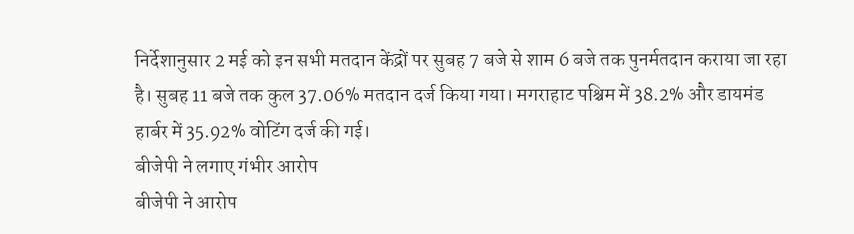निर्देशानुसार 2 मई को इन सभी मतदान केंद्रों पर सुबह 7 बजे से शाम 6 बजे तक पुनर्मतदान कराया जा रहा है। सुबह 11 बजे तक कुल 37.06% मतदान दर्ज किया गया। मगराहाट पश्चिम में 38.2% और डायमंड हार्बर में 35.92% वोटिंग दर्ज की गई।
बीजेपी ने लगाए गंभीर आरोप
बीजेपी ने आरोप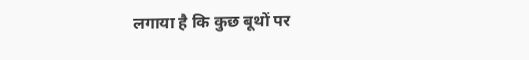लगाया है कि कुछ बूथों पर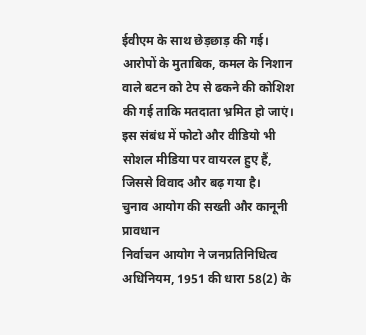ईवीएम के साथ छेड़छाड़ की गई। आरोपों के मुताबिक, कमल के निशान वाले बटन को टेप से ढकने की कोशिश की गई ताकि मतदाता भ्रमित हो जाएं। इस संबंध में फोटो और वीडियो भी सोशल मीडिया पर वायरल हुए हैं, जिससे विवाद और बढ़ गया है।
चुनाव आयोग की सख्ती और कानूनी प्रावधान
निर्वाचन आयोग ने जनप्रतिनिधित्व अधिनियम, 1951 की धारा 58(2) के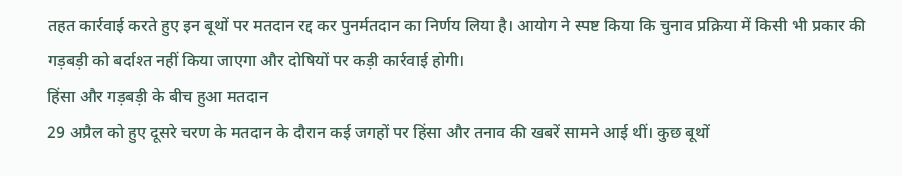तहत कार्रवाई करते हुए इन बूथों पर मतदान रद्द कर पुनर्मतदान का निर्णय लिया है। आयोग ने स्पष्ट किया कि चुनाव प्रक्रिया में किसी भी प्रकार की गड़बड़ी को बर्दाश्त नहीं किया जाएगा और दोषियों पर कड़ी कार्रवाई होगी।
हिंसा और गड़बड़ी के बीच हुआ मतदान
29 अप्रैल को हुए दूसरे चरण के मतदान के दौरान कई जगहों पर हिंसा और तनाव की खबरें सामने आई थीं। कुछ बूथों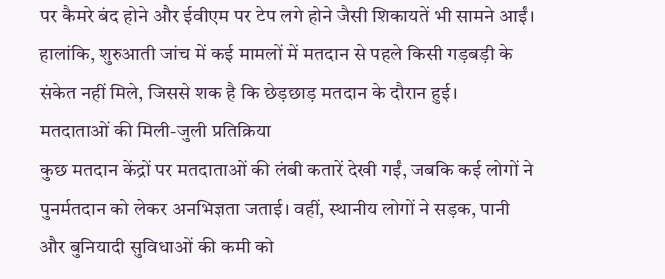पर कैमरे बंद होने और ईवीएम पर टेप लगे होने जैसी शिकायतें भी सामने आईं। हालांकि, शुरुआती जांच में कई मामलों में मतदान से पहले किसी गड़बड़ी के संकेत नहीं मिले, जिससे शक है कि छेड़छाड़ मतदान के दौरान हुई।
मतदाताओं की मिली-जुली प्रतिक्रिया
कुछ मतदान केंद्रों पर मतदाताओं की लंबी कतारें देखी गईं, जबकि कई लोगों ने पुनर्मतदान को लेकर अनभिज्ञता जताई। वहीं, स्थानीय लोगों ने सड़क, पानी और बुनियादी सुविधाओं की कमी को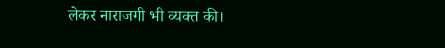लेकर नाराजगी भी व्यक्त की।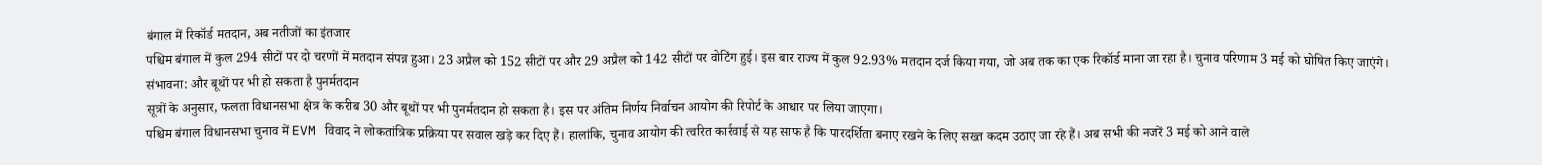बंगाल में रिकॉर्ड मतदान, अब नतीजों का इंतजार
पश्चिम बंगाल में कुल 294 सीटों पर दो चरणों में मतदान संपन्न हुआ। 23 अप्रैल को 152 सीटों पर और 29 अप्रैल को 142 सीटों पर वोटिंग हुई। इस बार राज्य में कुल 92.93% मतदान दर्ज किया गया, जो अब तक का एक रिकॉर्ड माना जा रहा है। चुनाव परिणाम 3 मई को घोषित किए जाएंगे।
संभावना: और बूथों पर भी हो सकता है पुनर्मतदान
सूत्रों के अनुसार, फलता विधानसभा क्षेत्र के करीब 30 और बूथों पर भी पुनर्मतदान हो सकता है। इस पर अंतिम निर्णय निर्वाचन आयोग की रिपोर्ट के आधार पर लिया जाएगा।
पश्चिम बंगाल विधानसभा चुनाव में EVM विवाद ने लोकतांत्रिक प्रक्रिया पर सवाल खड़े कर दिए हैं। हालांकि, चुनाव आयोग की त्वरित कार्रवाई से यह साफ है कि पारदर्शिता बनाए रखने के लिए सख्त कदम उठाए जा रहे हैं। अब सभी की नजरें 3 मई को आने वाले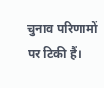चुनाव परिणामों पर टिकी हैं।